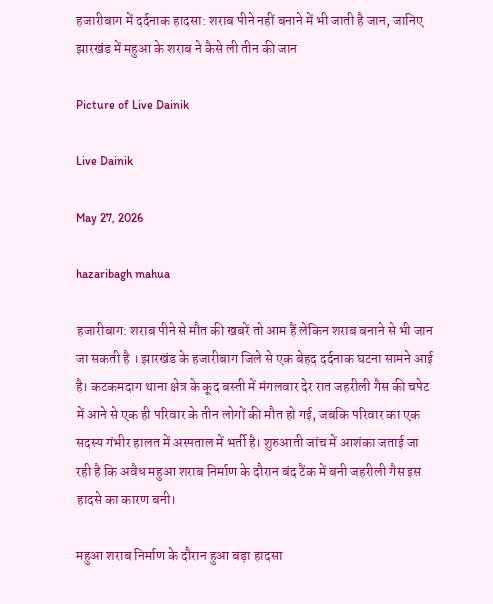हजारीबाग में दर्दनाक हादसा: शराब पीने नहीं बनाने में भी जाती है जान, जानिए झारखंड में महुआ के शराब ने कैसे ली तीन की जान

Picture of Live Dainik

Live Dainik

May 27, 2026

hazaribagh mahua

हजारीबाग: शराब पीने से मौत की खबरें तो आम हैं लेकिन शराब बनाने से भी जान जा सकती है । झारखंड के हजारीबाग जिले से एक बेहद दर्दनाक घटना सामने आई है। कटकमदाग थाना क्षेत्र के कूद बस्ती में मंगलवार देर रात जहरीली गैस की चपेट में आने से एक ही परिवार के तीन लोगों की मौत हो गई, जबकि परिवार का एक सदस्य गंभीर हालत में अस्पताल में भर्ती है। शुरुआती जांच में आशंका जताई जा रही है कि अवैध महुआ शराब निर्माण के दौरान बंद टैंक में बनी जहरीली गैस इस हादसे का कारण बनी।

महुआ शराब निर्माण के दौरान हुआ बड़ा हादसा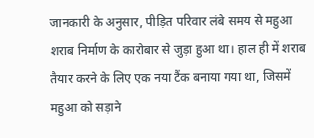जानकारी के अनुसार, पीड़ित परिवार लंबे समय से महुआ शराब निर्माण के कारोबार से जुड़ा हुआ था। हाल ही में शराब तैयार करने के लिए एक नया टैंक बनाया गया था, जिसमें महुआ को सड़ाने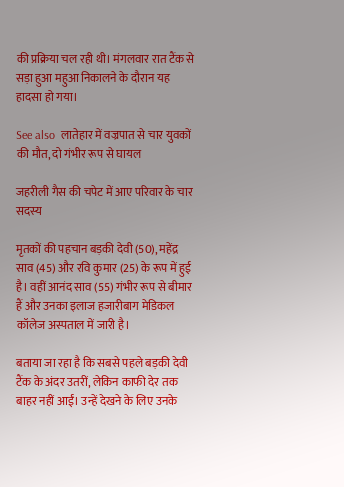की प्रक्रिया चल रही थी। मंगलवार रात टैंक से सड़ा हुआ महुआ निकालने के दौरान यह हादसा हो गया।

See also  लातेहार में वज्रपात से चार युवकों की मौत, दो गंभीर रूप से घायल

जहरीली गैस की चपेट में आए परिवार के चार सदस्य

मृतकों की पहचान बड़की देवी (50), महेंद्र साव (45) और रवि कुमार (25) के रूप में हुई है। वहीं आनंद साव (55) गंभीर रूप से बीमार हैं और उनका इलाज हजारीबाग मेडिकल कॉलेज अस्पताल में जारी है।

बताया जा रहा है कि सबसे पहले बड़की देवी टैंक के अंदर उतरीं, लेकिन काफी देर तक बाहर नहीं आईं। उन्हें देखने के लिए उनके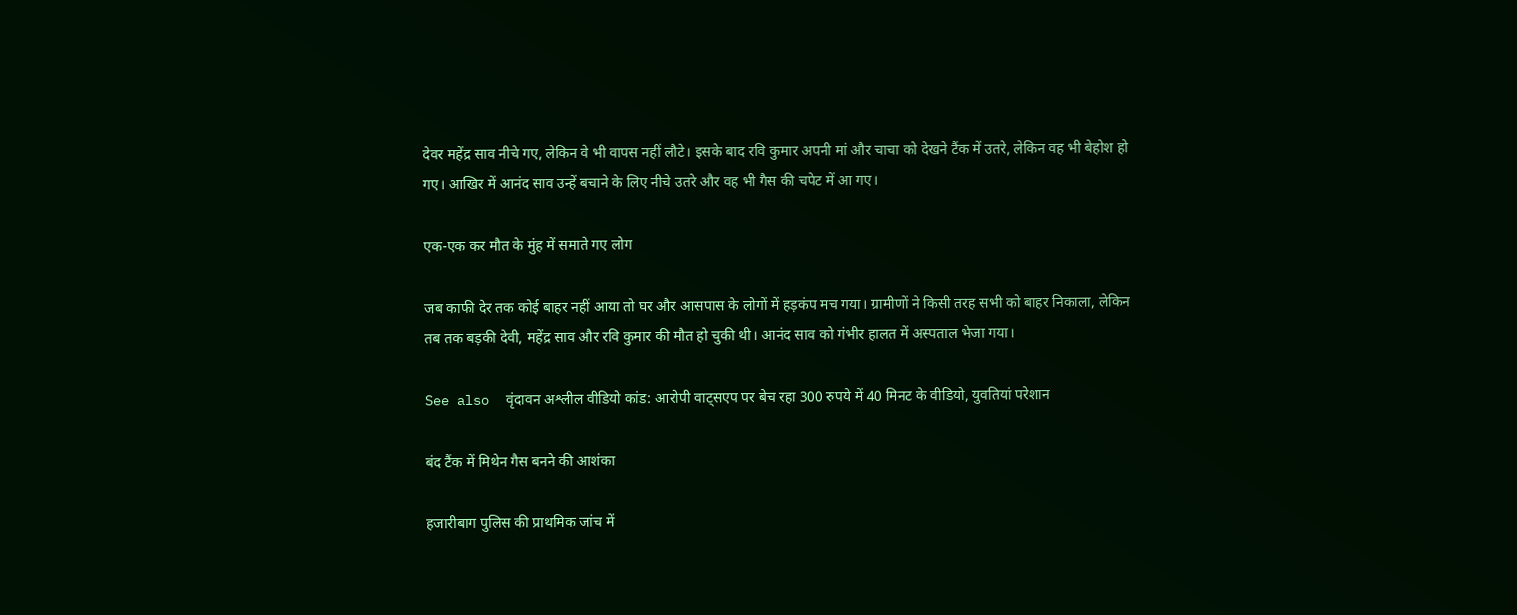देवर महेंद्र साव नीचे गए, लेकिन वे भी वापस नहीं लौटे। इसके बाद रवि कुमार अपनी मां और चाचा को देखने टैंक में उतरे, लेकिन वह भी बेहोश हो गए। आखिर में आनंद साव उन्हें बचाने के लिए नीचे उतरे और वह भी गैस की चपेट में आ गए।

एक-एक कर मौत के मुंह में समाते गए लोग

जब काफी देर तक कोई बाहर नहीं आया तो घर और आसपास के लोगों में हड़कंप मच गया। ग्रामीणों ने किसी तरह सभी को बाहर निकाला, लेकिन तब तक बड़की देवी, महेंद्र साव और रवि कुमार की मौत हो चुकी थी। आनंद साव को गंभीर हालत में अस्पताल भेजा गया।

See also  वृंदावन अश्लील वीडियो कांड: आरोपी वाट्सएप पर बेच रहा 300 रुपये में 40 मिनट के वीडियो, युवतियां परेशान

बंद टैंक में मिथेन गैस बनने की आशंका

हजारीबाग पुलिस की प्राथमिक जांच में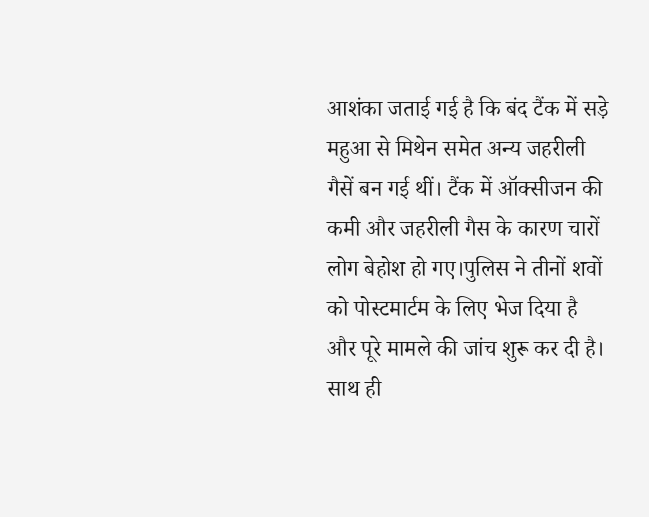आशंका जताई गई है कि बंद टैंक में सड़े महुआ से मिथेन समेत अन्य जहरीली गैसें बन गई थीं। टैंक में ऑक्सीजन की कमी और जहरीली गैस के कारण चारों लोग बेहोश हो गए।पुलिस ने तीनों शवों को पोस्टमार्टम के लिए भेज दिया है और पूरे मामले की जांच शुरू कर दी है। साथ ही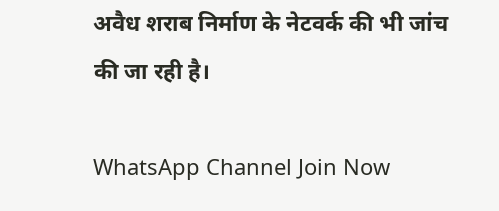अवैध शराब निर्माण के नेटवर्क की भी जांच की जा रही है।

WhatsApp Channel Join Now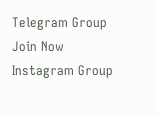Telegram Group Join Now
Instagram Group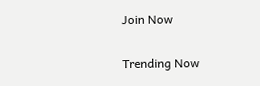Join Now

Trending Now